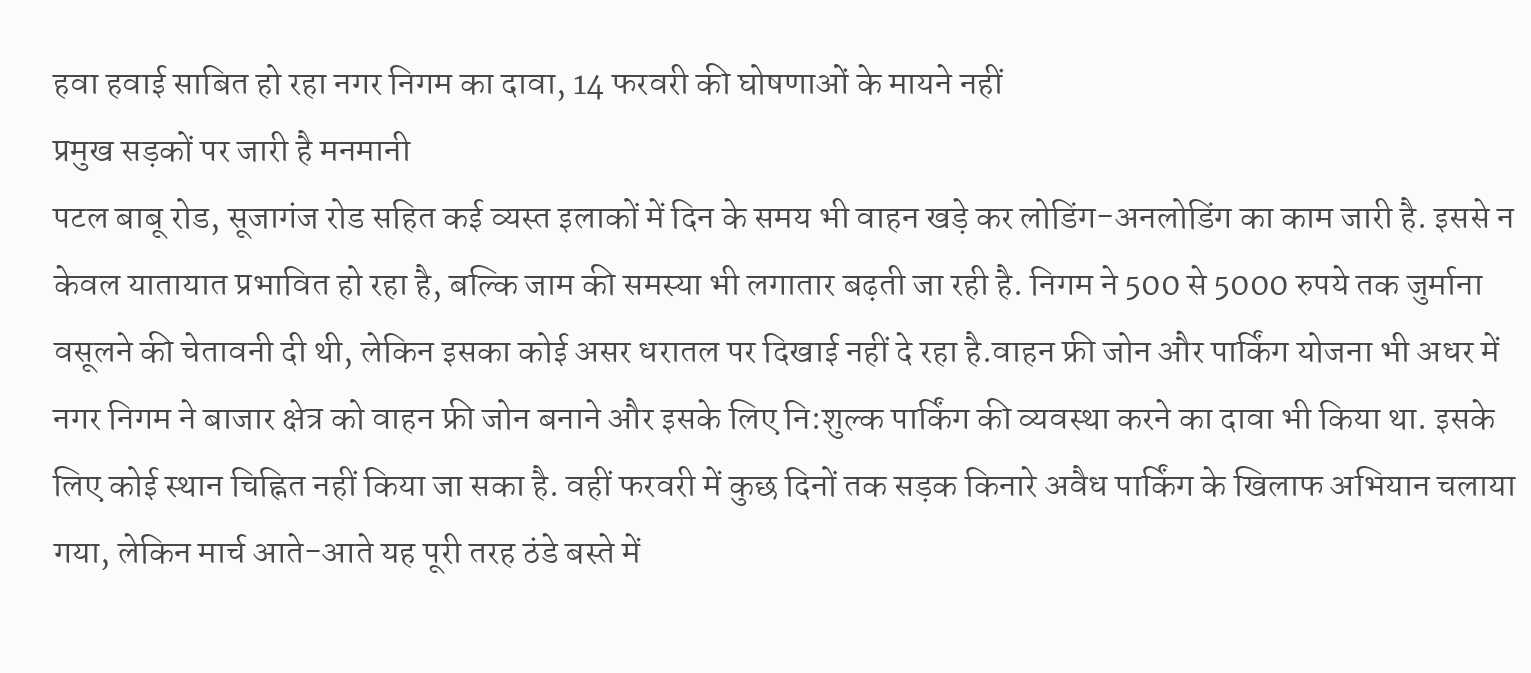हवा हवाई साबित हो रहा नगर निगम का दावा, 14 फरवरी की घोषणाओं के मायने नहीं
प्रमुख सड़कों पर जारी है मनमानी
पटल बाबू रोड, सूजागंज रोड सहित कई व्यस्त इलाकों में दिन के समय भी वाहन खड़े कर लोडिंग-अनलोडिंग का काम जारी है. इससे न केवल यातायात प्रभावित हो रहा है, बल्कि जाम की समस्या भी लगातार बढ़ती जा रही है. निगम ने 500 से 5000 रुपये तक जुर्माना वसूलने की चेतावनी दी थी, लेकिन इसका कोई असर धरातल पर दिखाई नहीं दे रहा है.वाहन फ्री जोन और पार्किंग योजना भी अधर में
नगर निगम ने बाजार क्षेत्र को वाहन फ्री जोन बनाने और इसके लिए नि:शुल्क पार्किंग की व्यवस्था करने का दावा भी किया था. इसके लिए कोई स्थान चिह्नित नहीं किया जा सका है. वहीं फरवरी में कुछ दिनों तक सड़क किनारे अवैध पार्किंग के खिलाफ अभियान चलाया गया, लेकिन मार्च आते-आते यह पूरी तरह ठंडे बस्ते में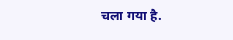चला गया है.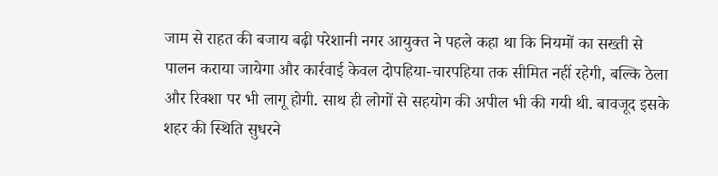जाम से राहत की बजाय बढ़ी परेशानी नगर आयुक्त ने पहले कहा था कि नियमों का सख्ती से पालन कराया जायेगा और कार्रवाई केवल दोपहिया-चारपहिया तक सीमित नहीं रहेगी, बल्कि ठेला और रिक्शा पर भी लागू होगी. साथ ही लोगों से सहयोग की अपील भी की गयी थी. बावजूद इसके शहर की स्थिति सुधरने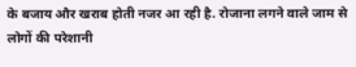के बजाय और खराब होती नजर आ रही है. रोजाना लगने वाले जाम से लोगों की परेशानी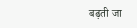बढ़ती जा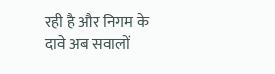रही है और निगम के दावे अब सवालों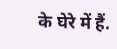के घेरे में हैं.